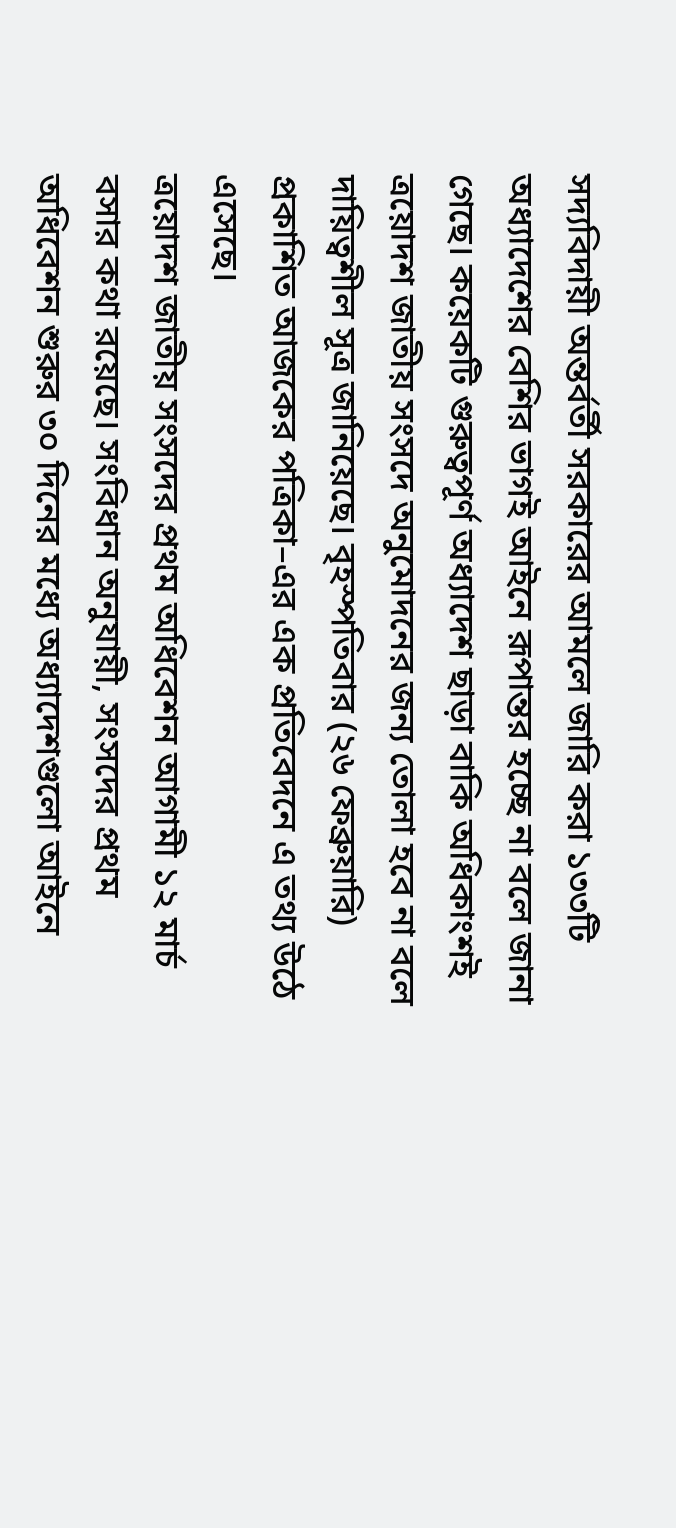সদ্যবিদায়ী অন্তর্বর্তী সরকারের আমলে জারি করা ১৩৩টি অধ্যাদেশের বেশির ভাগই আইনে রূপান্তর হচ্ছে না বলে জানা গেছে। কয়েকটি গুরুত্বপূর্ণ অধ্যাদেশ ছাড়া বাকি অধিকাংশই ত্রয়োদশ জাতীয় সংসদে অনুমোদনের জন্য তোলা হবে না বলে দায়িত্বশীল সূত্র জানিয়েছে। বৃহস্পতিবার (২৬ ফেব্রুয়ারি) প্রকাশিত আজকের পত্রিকা–এর এক প্রতিবেদনে এ তথ্য উঠে এসেছে।
ত্রয়োদশ জাতীয় সংসদের প্রথম অধিবেশন আগামী ১২ মার্চ বসার কথা রয়েছে। সংবিধান অনুযায়ী, সংসদের প্রথম অধিবেশন শুরুর ৩০ দিনের মধ্যে অধ্যাদেশগুলো আইনে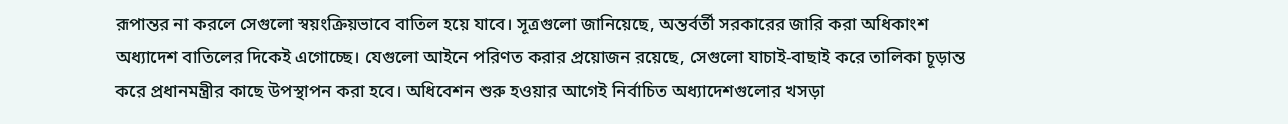রূপান্তর না করলে সেগুলো স্বয়ংক্রিয়ভাবে বাতিল হয়ে যাবে। সূত্রগুলো জানিয়েছে, অন্তর্বর্তী সরকারের জারি করা অধিকাংশ অধ্যাদেশ বাতিলের দিকেই এগোচ্ছে। যেগুলো আইনে পরিণত করার প্রয়োজন রয়েছে, সেগুলো যাচাই-বাছাই করে তালিকা চূড়ান্ত করে প্রধানমন্ত্রীর কাছে উপস্থাপন করা হবে। অধিবেশন শুরু হওয়ার আগেই নির্বাচিত অধ্যাদেশগুলোর খসড়া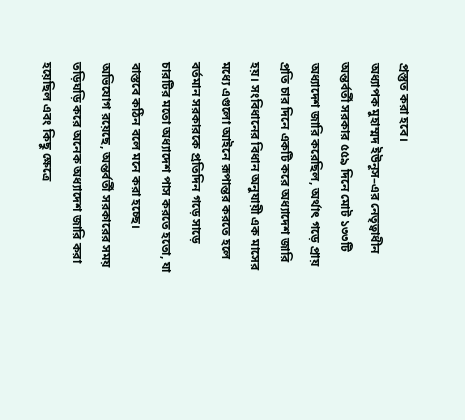প্রস্তুত করা হবে।
অধ্যাপক মুহাম্মদ ইউনূস–এর নেতৃত্বাধীন অন্তর্বর্তী সরকার ৫৫৯ দিনে মোট ১৩৩টি অধ্যাদেশ জারি করেছিল, অর্থাৎ গড়ে প্রায় প্রতি চার দিনে একটি করে অধ্যাদেশ জারি হয়। সংবিধানের বিধান অনুযায়ী এক মাসের মধ্যে এগুলো আইনে রূপান্তর করতে হলে বর্তমান সরকারকে প্রতিদিন গড়ে সাড়ে চারটির মতো অধ্যাদেশ পাস করতে হতো, যা বাস্তবে কঠিন বলে মনে করা হচ্ছে। অভিযোগ রয়েছে, অন্তর্বর্তী সরকারের সময় তড়িঘড়ি করে অনেক অধ্যাদেশ জারি করা হয়েছিল এবং কিছু ক্ষেত্রে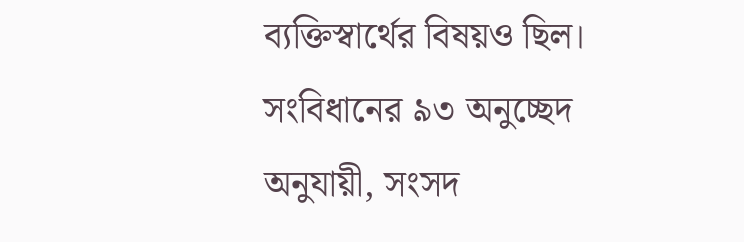ব্যক্তিস্বার্থের বিষয়ও ছিল।
সংবিধানের ৯৩ অনুচ্ছেদ অনুযায়ী, সংসদ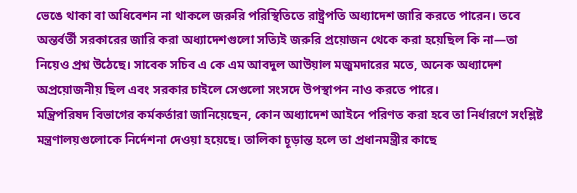ভেঙে থাকা বা অধিবেশন না থাকলে জরুরি পরিস্থিতিতে রাষ্ট্রপতি অধ্যাদেশ জারি করতে পারেন। তবে অন্তর্বর্তী সরকারের জারি করা অধ্যাদেশগুলো সত্যিই জরুরি প্রয়োজন থেকে করা হয়েছিল কি না—তা নিয়েও প্রশ্ন উঠেছে। সাবেক সচিব এ কে এম আবদুল আউয়াল মজুমদারের মতে, অনেক অধ্যাদেশ অপ্রয়োজনীয় ছিল এবং সরকার চাইলে সেগুলো সংসদে উপস্থাপন নাও করতে পারে।
মন্ত্রিপরিষদ বিভাগের কর্মকর্তারা জানিয়েছেন, কোন অধ্যাদেশ আইনে পরিণত করা হবে তা নির্ধারণে সংশ্লিষ্ট মন্ত্রণালয়গুলোকে নির্দেশনা দেওয়া হয়েছে। তালিকা চূড়ান্ত হলে তা প্রধানমন্ত্রীর কাছে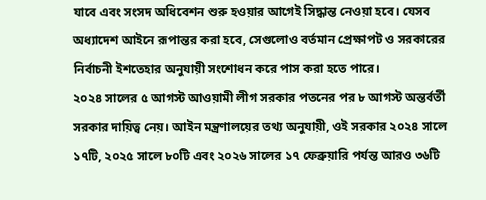যাবে এবং সংসদ অধিবেশন শুরু হওয়ার আগেই সিদ্ধান্ত নেওয়া হবে। যেসব অধ্যাদেশ আইনে রূপান্তর করা হবে, সেগুলোও বর্তমান প্রেক্ষাপট ও সরকারের নির্বাচনী ইশতেহার অনুযায়ী সংশোধন করে পাস করা হতে পারে।
২০২৪ সালের ৫ আগস্ট আওয়ামী লীগ সরকার পতনের পর ৮ আগস্ট অন্তর্বর্তী সরকার দায়িত্ব নেয়। আইন মন্ত্রণালয়ের তথ্য অনুযায়ী, ওই সরকার ২০২৪ সালে ১৭টি, ২০২৫ সালে ৮০টি এবং ২০২৬ সালের ১৭ ফেব্রুয়ারি পর্যন্ত আরও ৩৬টি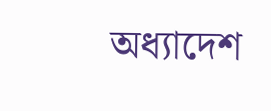অধ্যাদেশ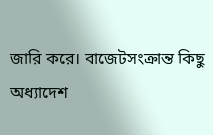জারি করে। বাজেটসংক্রান্ত কিছু অধ্যাদেশ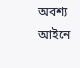অবশ্য আইনে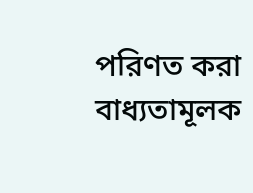পরিণত করা বাধ্যতামূলক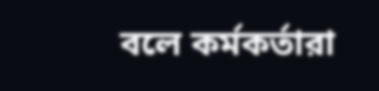বলে কর্মকর্তারা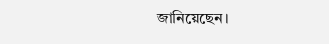জানিয়েছেন।